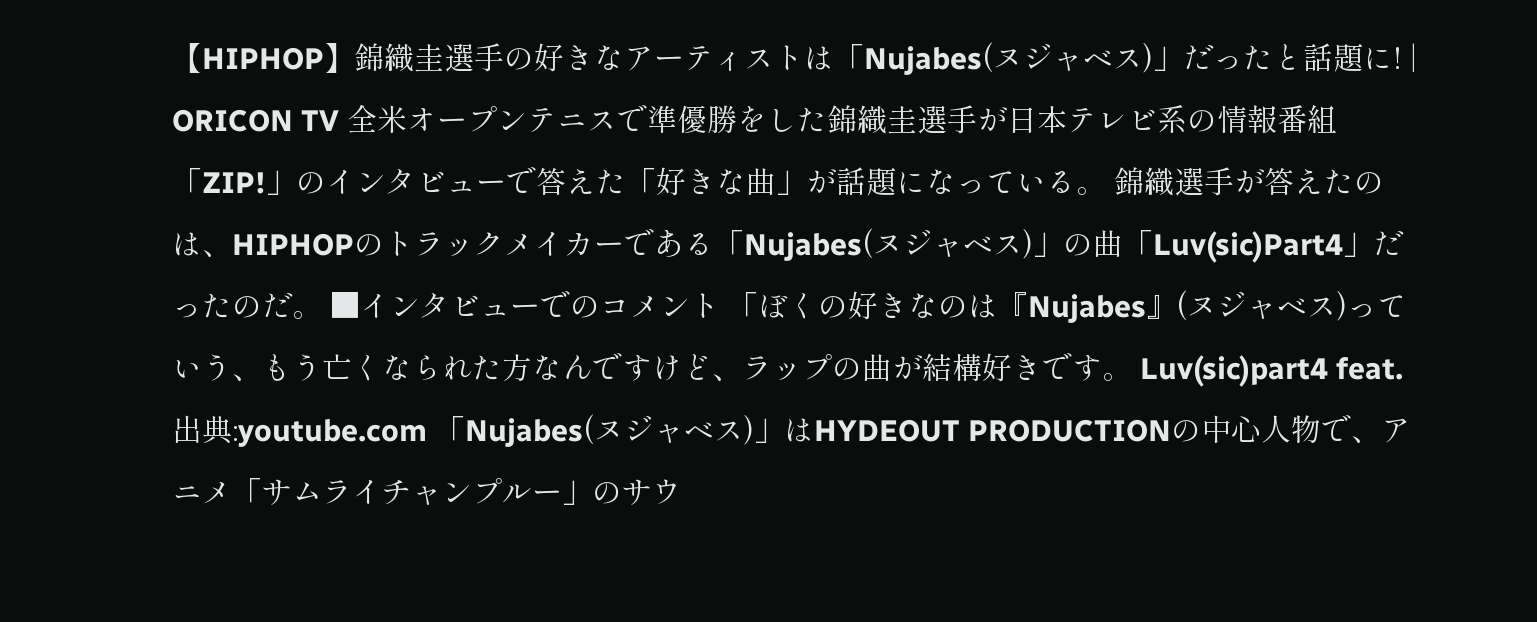【HIPHOP】錦織圭選手の好きなアーティストは「Nujabes(ヌジャベス)」だったと話題に! | ORICON TV 全米オープンテニスで準優勝をした錦織圭選手が日本テレビ系の情報番組「ZIP!」のインタビューで答えた「好きな曲」が話題になっている。 錦織選手が答えたのは、HIPHOPのトラックメイカーである「Nujabes(ヌジャベス)」の曲「Luv(sic)Part4」だったのだ。 ■インタビューでのコメント 「ぼくの好きなのは『Nujabes』(ヌジャベス)っていう、もう亡くなられた方なんですけど、ラップの曲が結構好きです。 Luv(sic)part4 feat. 出典:youtube.com 「Nujabes(ヌジャベス)」はHYDEOUT PRODUCTIONの中心人物で、アニメ「サムライチャンプルー」のサウ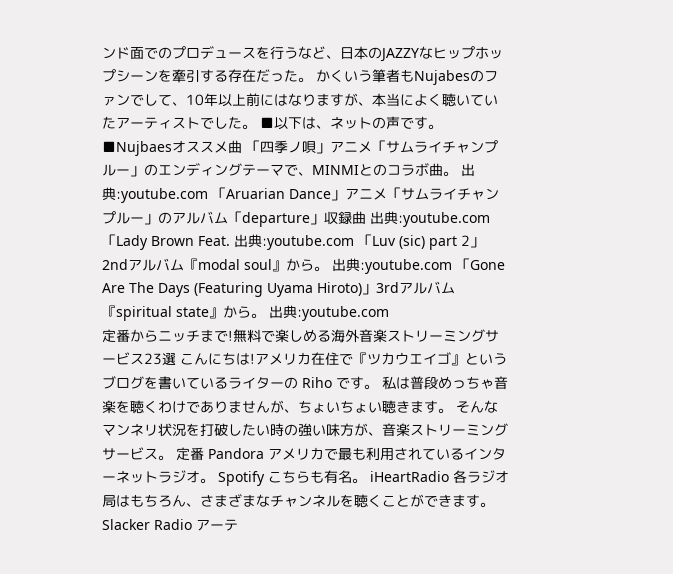ンド面でのプロデュースを行うなど、日本のJAZZYなヒップホップシーンを牽引する存在だった。 かくいう筆者もNujabesのファンでして、10年以上前にはなりますが、本当によく聴いていたアーティストでした。 ■以下は、ネットの声です。 ■Nujbaesオススメ曲 「四季ノ唄」アニメ「サムライチャンプルー」のエンディングテーマで、MINMIとのコラボ曲。 出典:youtube.com 「Aruarian Dance」アニメ「サムライチャンプルー」のアルバム「departure」収録曲 出典:youtube.com 「Lady Brown Feat. 出典:youtube.com 「Luv (sic) part 2」2ndアルバム『modal soul』から。 出典:youtube.com 「Gone Are The Days (Featuring Uyama Hiroto)」3rdアルバム『spiritual state』から。 出典:youtube.com
定番からニッチまで!無料で楽しめる海外音楽ストリーミングサービス23選 こんにちは!アメリカ在住で『ツカウエイゴ』というブログを書いているライターの Riho です。 私は普段めっちゃ音楽を聴くわけでありませんが、ちょいちょい聴きます。 そんなマンネリ状況を打破したい時の強い味方が、音楽ストリーミングサービス。 定番 Pandora アメリカで最も利用されているインターネットラジオ。 Spotify こちらも有名。 iHeartRadio 各ラジオ局はもちろん、さまざまなチャンネルを聴くことができます。 Slacker Radio アーテ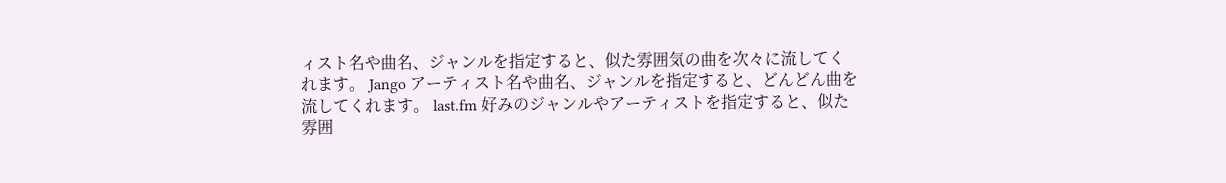ィスト名や曲名、ジャンルを指定すると、似た雰囲気の曲を次々に流してくれます。 Jango アーティスト名や曲名、ジャンルを指定すると、どんどん曲を流してくれます。 last.fm 好みのジャンルやアーティストを指定すると、似た雰囲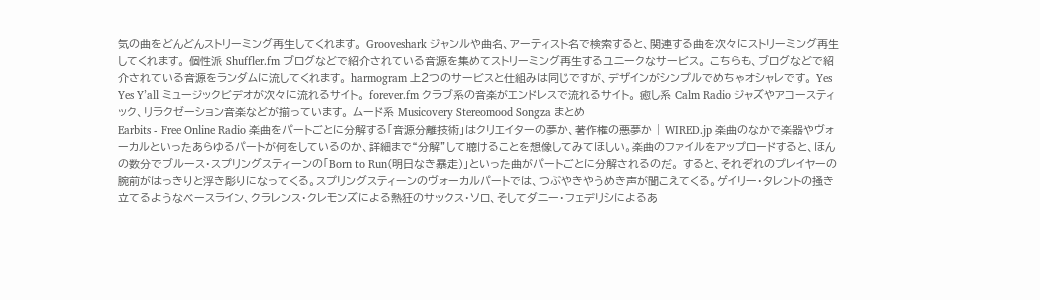気の曲をどんどんストリーミング再生してくれます。 Grooveshark ジャンルや曲名、アーティスト名で検索すると、関連する曲を次々にストリーミング再生してくれます。 個性派 Shuffler.fm ブログなどで紹介されている音源を集めてストリーミング再生するユニークなサービス。 こちらも、ブログなどで紹介されている音源をランダムに流してくれます。 harmogram 上2つのサービスと仕組みは同じですが、デザインがシンプルでめちゃオシャレです。 Yes Yes Y’all ミュージックビデオが次々に流れるサイト。 forever.fm クラブ系の音楽がエンドレスで流れるサイト。 癒し系 Calm Radio ジャズやアコースティック、リラクゼーション音楽などが揃っています。 ムード系 Musicovery Stereomood Songza まとめ
Earbits - Free Online Radio 楽曲をパートごとに分解する「音源分離技術」はクリエイターの夢か、著作権の悪夢か | WIRED.jp 楽曲のなかで楽器やヴォーカルといったあらゆるパートが何をしているのか、詳細まで“分解”して聴けることを想像してみてほしい。楽曲のファイルをアップロードすると、ほんの数分でブルース・スプリングスティーンの「Born to Run(明日なき暴走)」といった曲がパートごとに分解されるのだ。 すると、それぞれのプレイヤーの腕前がはっきりと浮き彫りになってくる。スプリングスティーンのヴォーカルパートでは、つぶやきやうめき声が聞こえてくる。ゲイリー・タレントの掻き立てるようなベースライン、クラレンス・クレモンズによる熱狂のサックス・ソロ、そしてダニー・フェデリシによるあ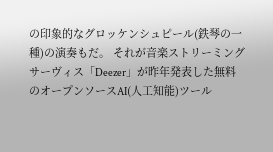の印象的なグロッケンシュピール(鉄琴の一種)の演奏もだ。 それが音楽ストリーミングサーヴィス「Deezer」が昨年発表した無料のオープンソースAI(人工知能)ツール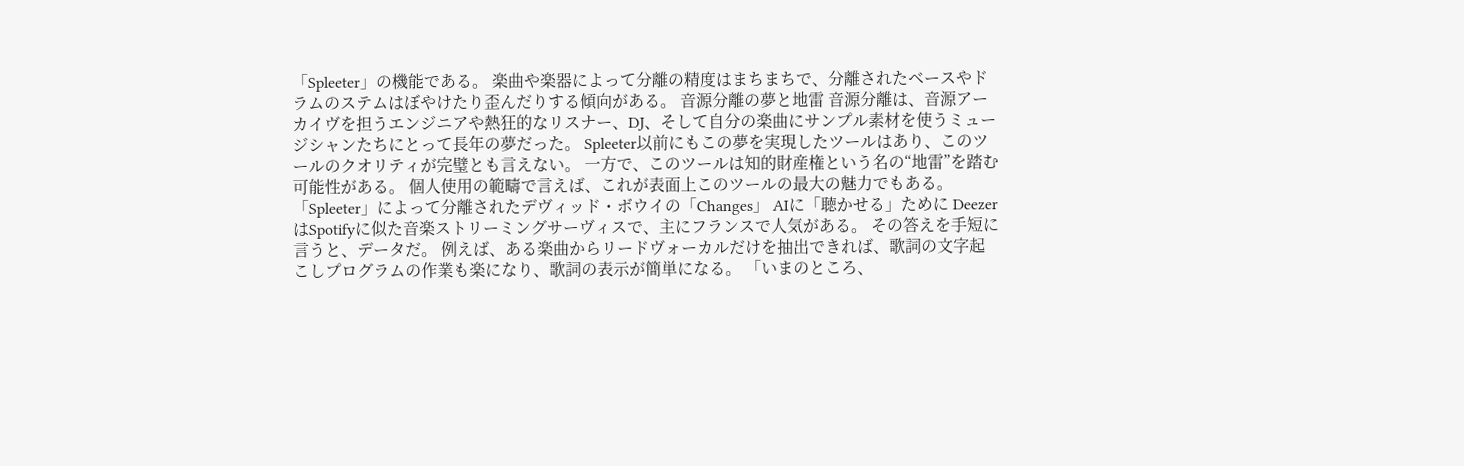「Spleeter」の機能である。 楽曲や楽器によって分離の精度はまちまちで、分離されたベースやドラムのステムはぼやけたり歪んだりする傾向がある。 音源分離の夢と地雷 音源分離は、音源アーカイヴを担うエンジニアや熱狂的なリスナー、DJ、そして自分の楽曲にサンプル素材を使うミュージシャンたちにとって長年の夢だった。 Spleeter以前にもこの夢を実現したツールはあり、このツールのクオリティが完璧とも言えない。 一方で、このツールは知的財産権という名の“地雷”を踏む可能性がある。 個人使用の範疇で言えば、これが表面上このツールの最大の魅力でもある。 「Spleeter」によって分離されたデヴィッド・ボウイの「Changes」 AIに「聴かせる」ために DeezerはSpotifyに似た音楽ストリーミングサーヴィスで、主にフランスで人気がある。 その答えを手短に言うと、データだ。 例えば、ある楽曲からリードヴォーカルだけを抽出できれば、歌詞の文字起こしプログラムの作業も楽になり、歌詞の表示が簡単になる。 「いまのところ、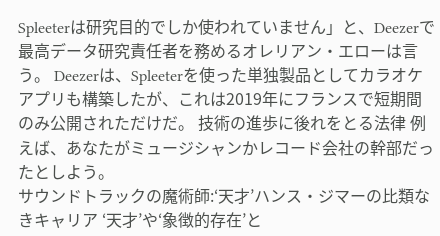Spleeterは研究目的でしか使われていません」と、Deezerで最高データ研究責任者を務めるオレリアン・エローは言う。 Deezerは、Spleeterを使った単独製品としてカラオケアプリも構築したが、これは2019年にフランスで短期間のみ公開されただけだ。 技術の進歩に後れをとる法律 例えば、あなたがミュージシャンかレコード会社の幹部だったとしよう。
サウンドトラックの魔術師:‘天才’ハンス・ジマーの比類なきキャリア ‘天才’や‘象徴的存在’と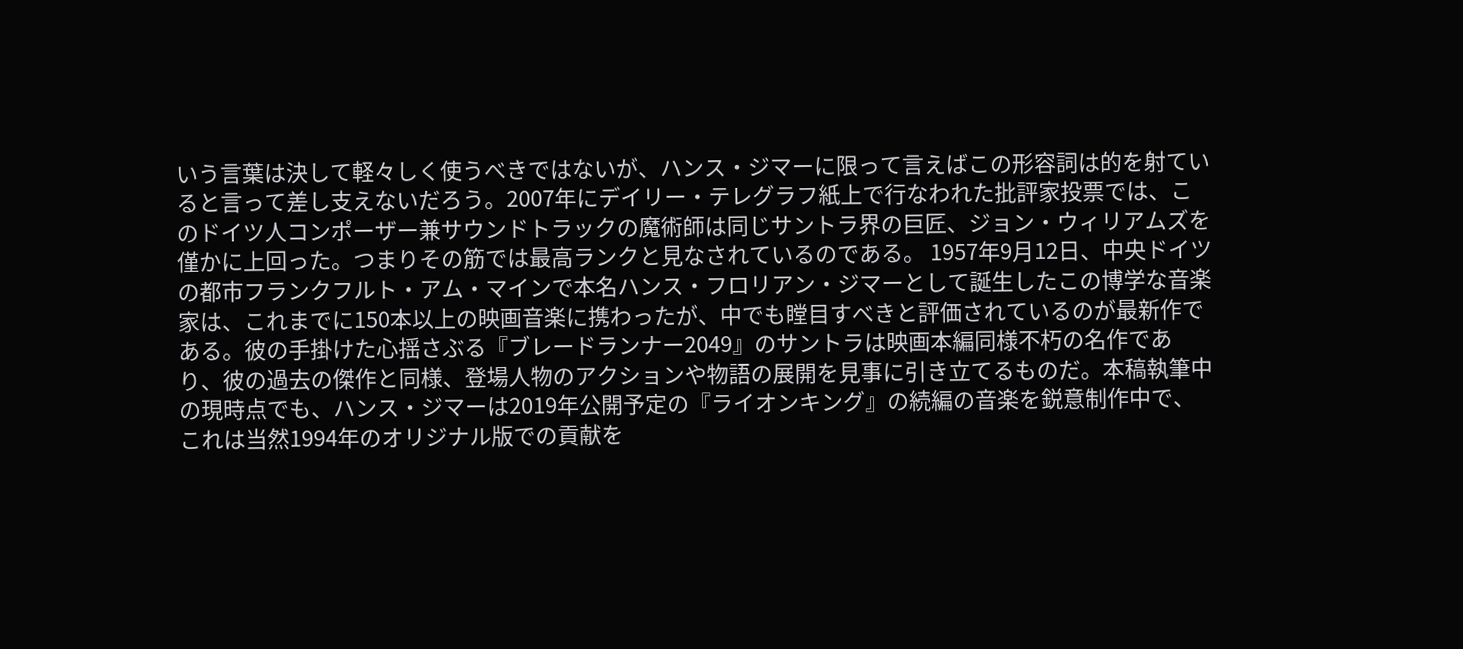いう言葉は決して軽々しく使うべきではないが、ハンス・ジマーに限って言えばこの形容詞は的を射ていると言って差し支えないだろう。2007年にデイリー・テレグラフ紙上で行なわれた批評家投票では、このドイツ人コンポーザー兼サウンドトラックの魔術師は同じサントラ界の巨匠、ジョン・ウィリアムズを僅かに上回った。つまりその筋では最高ランクと見なされているのである。 1957年9月12日、中央ドイツの都市フランクフルト・アム・マインで本名ハンス・フロリアン・ジマーとして誕生したこの博学な音楽家は、これまでに150本以上の映画音楽に携わったが、中でも瞠目すべきと評価されているのが最新作である。彼の手掛けた心揺さぶる『ブレードランナー2049』のサントラは映画本編同様不朽の名作であり、彼の過去の傑作と同様、登場人物のアクションや物語の展開を見事に引き立てるものだ。本稿執筆中の現時点でも、ハンス・ジマーは2019年公開予定の『ライオンキング』の続編の音楽を鋭意制作中で、これは当然1994年のオリジナル版での貢献を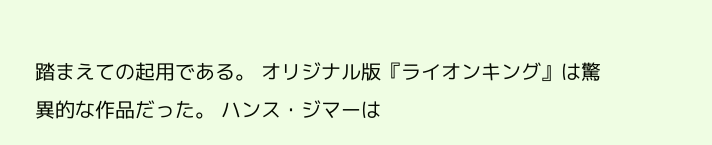踏まえての起用である。 オリジナル版『ライオンキング』は驚異的な作品だった。 ハンス・ジマーは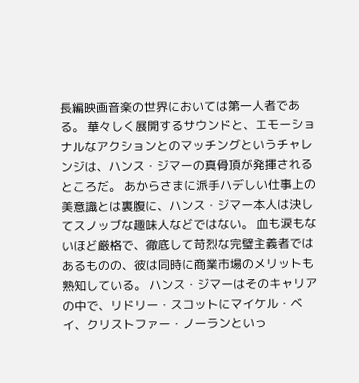長編映画音楽の世界においては第一人者である。 華々しく展開するサウンドと、エモーショナルなアクションとのマッチングというチャレンジは、ハンス・ジマーの真骨頂が発揮されるところだ。 あからさまに派手ハデしい仕事上の美意識とは裏腹に、ハンス・ジマー本人は決してスノッブな趣味人などではない。 血も涙もないほど厳格で、徹底して苛烈な完璧主義者ではあるものの、彼は同時に商業市場のメリットも熟知している。 ハンス・ジマーはそのキャリアの中で、リドリー・スコットにマイケル・ベイ、クリストファー・ノーランといっ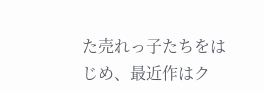た売れっ子たちをはじめ、最近作はク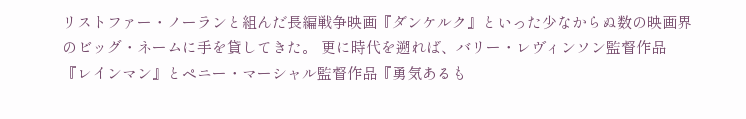リストファー・ノーランと組んだ長編戦争映画『ダンケルク』といった少なからぬ数の映画界のビッグ・ネームに手を貸してきた。 更に時代を遡れば、バリー・レヴィンソン監督作品『レインマン』とペニー・マーシャル監督作品『勇気あるも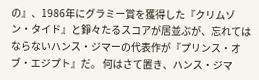の』、1986年にグラミー賞を獲得した『クリムゾン・タイド』と錚々たるスコアが居並ぶが、忘れてはならないハンス・ジマーの代表作が『プリンス・オブ・エジプト』だ。 何はさて置き、ハンス・ジマ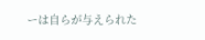ーは自らが与えられた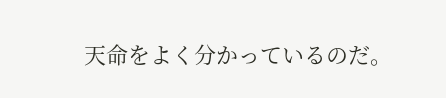天命をよく分かっているのだ。